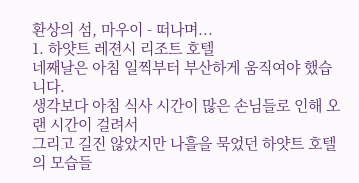환상의 섬, 마우이 - 떠나며...
1. 하얏트 레젼시 리조트 호텔
네째날은 아침 일찍부터 부산하게 움직여야 했습니다.
생각보다 아침 식사 시간이 많은 손님들로 인해 오랜 시간이 걸려서
그리고 길진 않았지만 나흘을 묵었던 하얏트 호텔의 모습들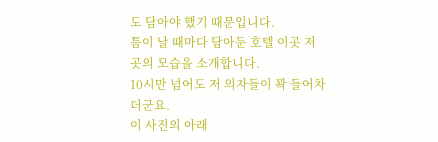도 담아야 했기 때문입니다.
틈이 날 때마다 담아둔 호텔 이곳 저곳의 모습을 소개합니다.
10시만 넘어도 저 의자들이 꽉 들어차더군요.
이 사진의 아래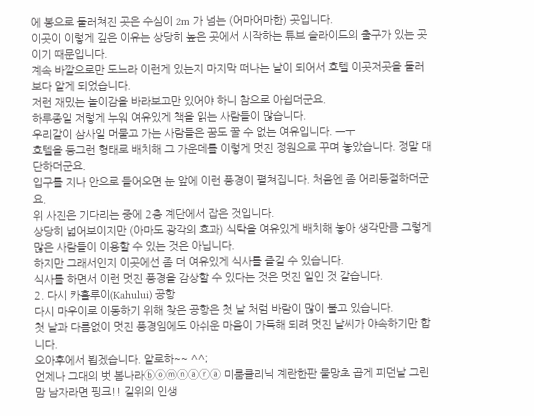에 봉으로 둘러쳐진 곳은 수심이 2m 가 넘는 (어마어마한) 곳입니다.
이곳이 이렇게 깊은 이유는 상당히 높은 곳에서 시작하는 튜브 슬라이드의 출구가 있는 곳이기 때문입니다.
계속 바깥으로만 도느라 이런게 있는지 마지막 떠나는 날이 되어서 호텔 이곳저곳을 둘러보다 알게 되었습니다.
저런 재밌는 놀이감을 바라보고만 있어야 하니 참으로 아쉽더군요.
하루종일 저렇게 누워 여유있게 책을 읽는 사람들이 많습니다.
우리같이 삼사일 머물고 가는 사람들은 꿈도 꿀 수 없는 여유입니다. ㅡㅜ
호텔을 둥그런 형태로 배치해 그 가운데를 이렇게 멋진 정원으로 꾸며 놓았습니다. 정말 대단하더군요.
입구를 지나 안으로 들어오면 눈 앞에 이런 풍경이 펼쳐집니다. 처음엔 좀 어리둥절하더군요.
위 사진은 기다리는 중에 2층 계단에서 잡은 것입니다.
상당히 넓어보이지만 (아마도 광각의 효과) 식탁을 여유있게 배치해 놓아 생각만큼 그렇게 많은 사람들이 이용할 수 있는 것은 아닙니다.
하지만 그래서인지 이곳에선 좀 더 여유있게 식사를 즐길 수 있습니다.
식사를 하면서 이런 멋진 풍경을 감상할 수 있다는 것은 멋진 일인 것 같습니다.
2. 다시 카훌루이(Kahului) 공항
다시 마우이로 이동하기 위해 찾은 공항은 첫 날 처럼 바람이 많이 불고 있습니다.
첫 날과 다름없이 멋진 풍경임에도 아쉬운 마음이 가득해 되려 멋진 날씨가 야속하기만 합니다.
오아후에서 뵙겠습니다. 알로하~~ ^^;
언제나 그대의 벗 봄나라ⓑⓞⓜⓝⓐⓡⓐ 미룸클리닉 계란한판 물망초 곱게 피던날 그린맘 남자라면 핑크!! 길위의 인생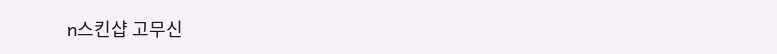n스킨샵 고무신